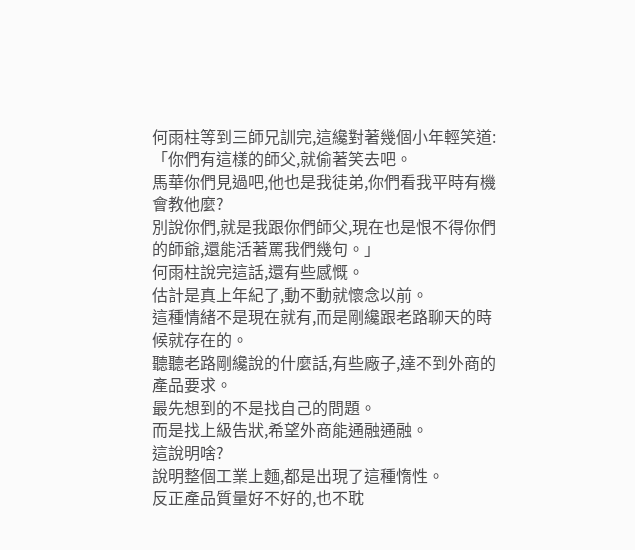何雨柱等到三師兄訓完,這纔對著幾個小年輕笑道:「你們有這樣的師父,就偷著笑去吧。
馬華你們見過吧,他也是我徒弟,你們看我平時有機會教他麼?
別說你們,就是我跟你們師父,現在也是恨不得你們的師爺,還能活著罵我們幾句。」
何雨柱說完這話,還有些感慨。
估計是真上年紀了,動不動就懷念以前。
這種情緒不是現在就有,而是剛纔跟老路聊天的時候就存在的。
聽聽老路剛纔說的什麼話,有些廠子,達不到外商的產品要求。
最先想到的不是找自己的問題。
而是找上級告狀,希望外商能通融通融。
這說明啥?
說明整個工業上麵,都是出現了這種惰性。
反正產品質量好不好的,也不耽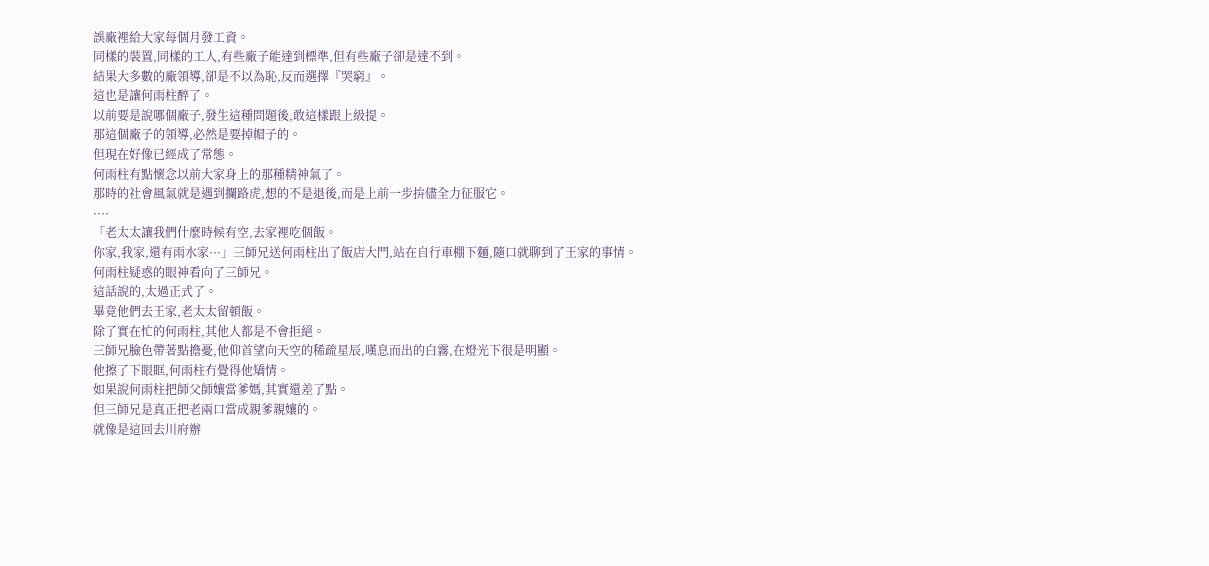誤廠裡給大家每個月發工資。
同樣的裝置,同樣的工人,有些廠子能達到標準,但有些廠子卻是達不到。
結果大多數的廠領導,卻是不以為恥,反而選擇『哭窮』。
這也是讓何雨柱醉了。
以前要是說哪個廠子,發生這種問題後,敢這樣跟上級提。
那這個廠子的領導,必然是要掉帽子的。
但現在好像已經成了常態。
何雨柱有點懷念以前大家身上的那種精神氣了。
那時的社會風氣就是遇到攔路虎,想的不是退後,而是上前一步拚儘全力征服它。
····
「老太太讓我們什麼時候有空,去家裡吃個飯。
你家,我家,還有雨水家···」三師兄送何雨柱出了飯店大門,站在自行車棚下麵,隨口就聊到了王家的事情。
何雨柱疑惑的眼神看向了三師兄。
這話說的,太過正式了。
畢竟他們去王家,老太太留頓飯。
除了實在忙的何雨柱,其他人都是不會拒絕。
三師兄臉色帶著點擔憂,他仰首望向天空的稀疏星辰,嘆息而出的白霧,在燈光下很是明顯。
他擦了下眼眶,何雨柱冇覺得他矯情。
如果說何雨柱把師父師孃當爹媽,其實還差了點。
但三師兄是真正把老兩口當成親爹親孃的。
就像是這回去川府辦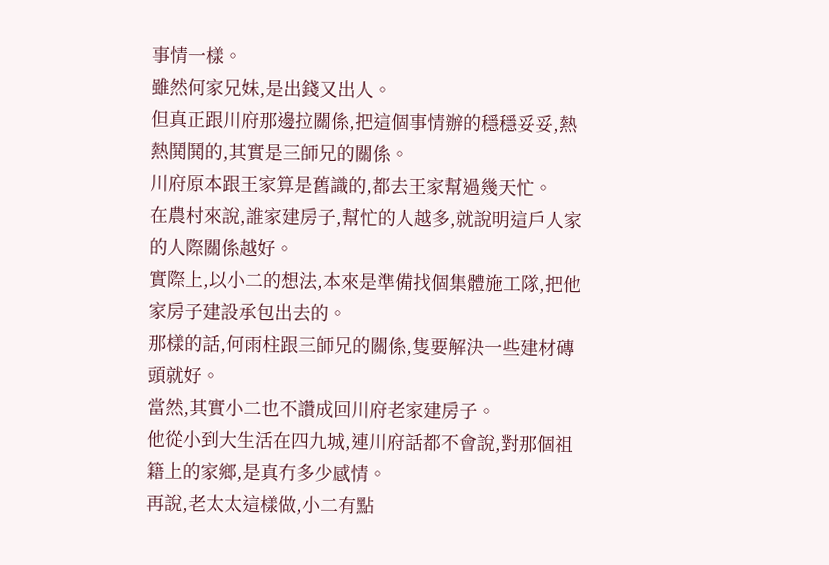事情一樣。
雖然何家兄妹,是出錢又出人。
但真正跟川府那邊拉關係,把這個事情辦的穩穩妥妥,熱熱鬨鬨的,其實是三師兄的關係。
川府原本跟王家算是舊識的,都去王家幫過幾天忙。
在農村來說,誰家建房子,幫忙的人越多,就說明這戶人家的人際關係越好。
實際上,以小二的想法,本來是準備找個集體施工隊,把他家房子建設承包出去的。
那樣的話,何雨柱跟三師兄的關係,隻要解決一些建材磚頭就好。
當然,其實小二也不讚成回川府老家建房子。
他從小到大生活在四九城,連川府話都不會說,對那個祖籍上的家鄉,是真冇多少感情。
再說,老太太這樣做,小二有點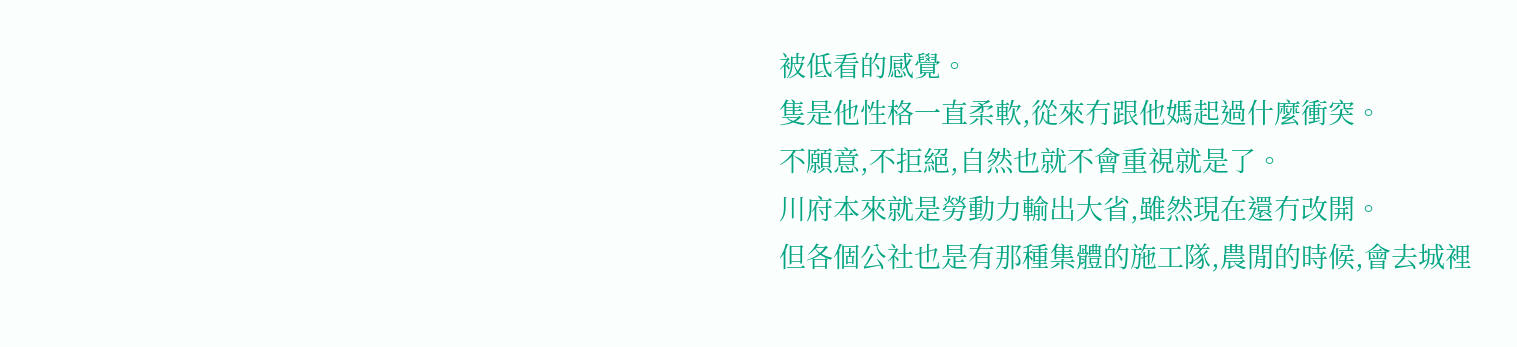被低看的感覺。
隻是他性格一直柔軟,從來冇跟他媽起過什麼衝突。
不願意,不拒絕,自然也就不會重視就是了。
川府本來就是勞動力輸出大省,雖然現在還冇改開。
但各個公社也是有那種集體的施工隊,農閒的時候,會去城裡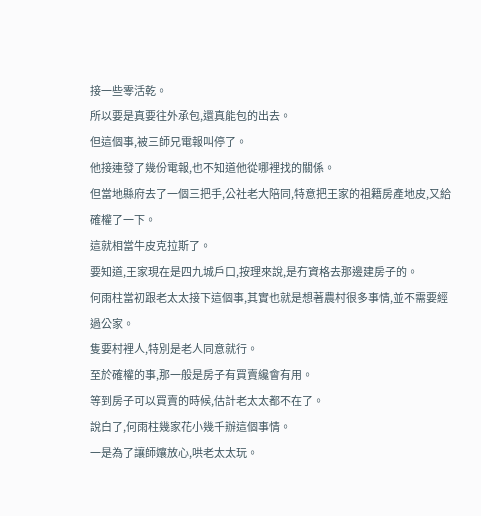接一些零活乾。
所以要是真要往外承包,還真能包的出去。
但這個事,被三師兄電報叫停了。
他接連發了幾份電報,也不知道他從哪裡找的關係。
但當地縣府去了一個三把手,公社老大陪同,特意把王家的祖籍房產地皮,又給確權了一下。
這就相當牛皮克拉斯了。
要知道,王家現在是四九城戶口,按理來說,是冇資格去那邊建房子的。
何雨柱當初跟老太太接下這個事,其實也就是想著農村很多事情,並不需要經過公家。
隻要村裡人,特別是老人同意就行。
至於確權的事,那一般是房子有買賣纔會有用。
等到房子可以買賣的時候,估計老太太都不在了。
說白了,何雨柱幾家花小幾千辦這個事情。
一是為了讓師孃放心,哄老太太玩。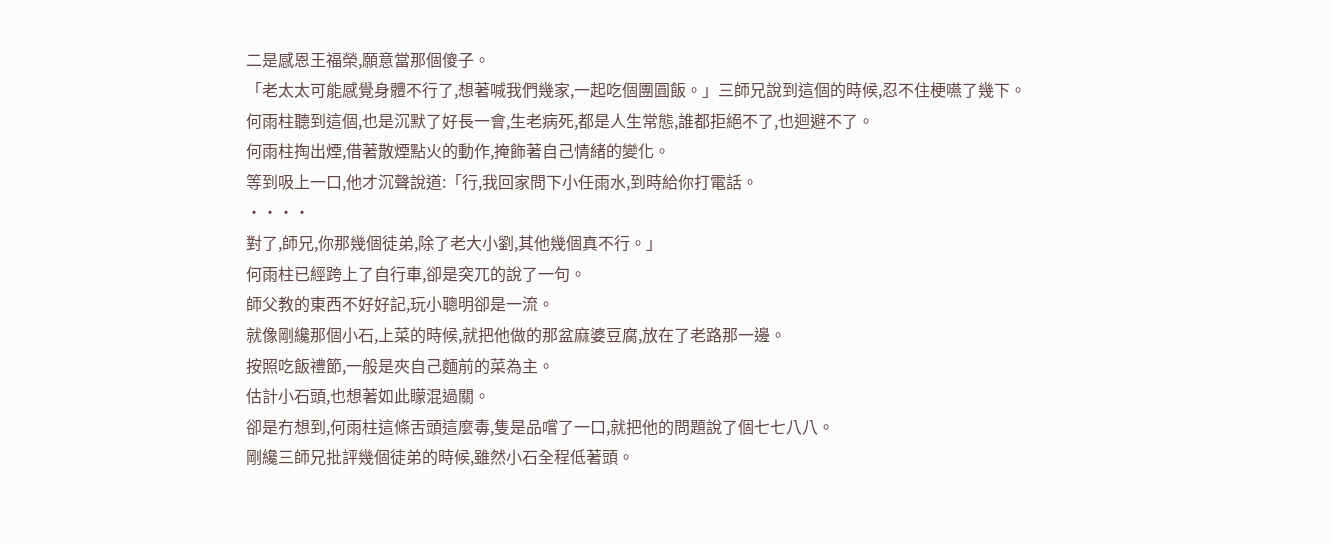二是感恩王福榮,願意當那個傻子。
「老太太可能感覺身體不行了,想著喊我們幾家,一起吃個團圓飯。」三師兄說到這個的時候,忍不住梗嚥了幾下。
何雨柱聽到這個,也是沉默了好長一會,生老病死,都是人生常態,誰都拒絕不了,也迴避不了。
何雨柱掏出煙,借著散煙點火的動作,掩飾著自己情緒的變化。
等到吸上一口,他才沉聲說道:「行,我回家問下小任雨水,到時給你打電話。
····
對了,師兄,你那幾個徒弟,除了老大小劉,其他幾個真不行。」
何雨柱已經跨上了自行車,卻是突兀的說了一句。
師父教的東西不好好記,玩小聰明卻是一流。
就像剛纔那個小石,上菜的時候,就把他做的那盆麻婆豆腐,放在了老路那一邊。
按照吃飯禮節,一般是夾自己麵前的菜為主。
估計小石頭,也想著如此矇混過關。
卻是冇想到,何雨柱這條舌頭這麼毒,隻是品嚐了一口,就把他的問題說了個七七八八。
剛纔三師兄批評幾個徒弟的時候,雖然小石全程低著頭。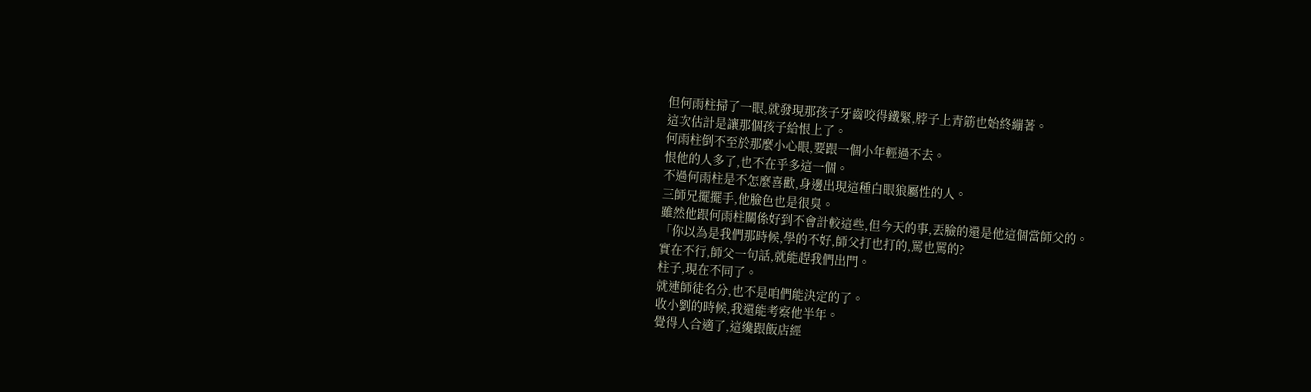但何雨柱掃了一眼,就發現那孩子牙齒咬得鐵緊,脖子上青筋也始終繃著。
這次估計是讓那個孩子給恨上了。
何雨柱倒不至於那麼小心眼,要跟一個小年輕過不去。
恨他的人多了,也不在乎多這一個。
不過何雨柱是不怎麼喜歡,身邊出現這種白眼狼屬性的人。
三師兄擺擺手,他臉色也是很臭。
雖然他跟何雨柱關係好到不會計較這些,但今天的事,丟臉的還是他這個當師父的。
「你以為是我們那時候,學的不好,師父打也打的,罵也罵的?
實在不行,師父一句話,就能趕我們出門。
柱子,現在不同了。
就連師徒名分,也不是咱們能決定的了。
收小劉的時候,我還能考察他半年。
覺得人合適了,這纔跟飯店經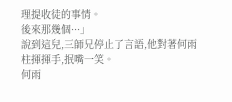理提收徒的事情。
後來那幾個···」
說到這兒,三師兄停止了言語,他對著何雨柱揮揮手,抿嘴一笑。
何雨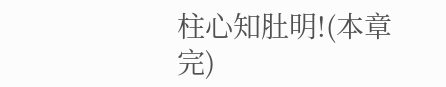柱心知肚明!(本章完)